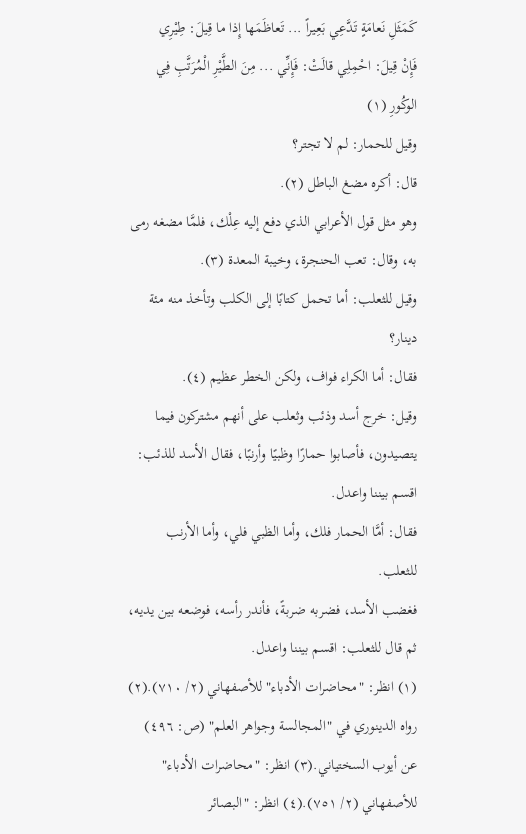كَمَثَلِ نَعامَةٍ تَدَّعِي بَعِيراً ... تَعاظَمَها إِذا ما قِيلَ: طِيْرِي
فَإِنْ قِيلَ: احْمِلِي قالَتْ: فَإِنِّي ... مِنَ الطَّيْرِ الْمُرَتَّبِ فِي الوكُورِ (١)
وقيل للحمار: لم لا تجتر؟
قال: أكره مضغ الباطل (٢).
وهو مثل قول الأعرابي الذي دفع إليه عِلْك، فلمَّا مضغه رمى به، وقال: تعب الحنجرة، وخيبة المعدة (٣).
وقيل للثعلب: أما تحمل كتابًا إلى الكلب وتأخذ منه مئة دينار؟
فقال: أما الكراء فواف، ولكن الخطر عظيم (٤).
وقيل: خرج أسد وذئب وثعلب على أنهم مشتركون فيما يتصيدون، فأصابوا حمارًا وظبيًا وأرنبًا، فقال الأسد للذئب: اقسم بيننا واعدل.
فقال: أمَّا الحمار فلك، وأما الظبي فلي، وأما الأرنب للثعلب.
فغضب الأسد، فضربه ضربةً، فأندر رأسه، فوضعه بين يديه، ثم قال للثعلب: اقسم بيننا واعدل.
(١) انظر: "محاضرات الأدباء" للأصفهاني (٢/ ٧١٠).(٢) رواه الدينوري في "المجالسة وجواهر العلم" (ص: ٤٩٦) عن أيوب السختياني.(٣) انظر: "محاضرات الأدباء" للأصفهاني (٢/ ٧٥١).(٤) انظر: "البصائر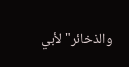والذخائر" لأبي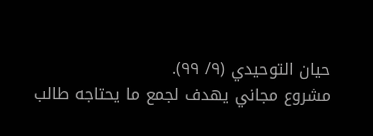حيان التوحيدي (٩/ ٩٩).
مشروع مجاني يهدف لجمع ما يحتاجه طالب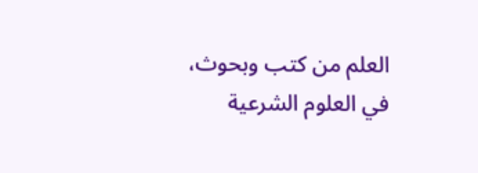العلم من كتب وبحوث، في العلوم الشرعية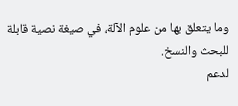وما يتعلق بها من علوم الآلة، في صيغة نصية قابلة للبحث والنسخ.
لدعم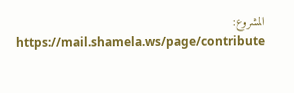المشروع: https://mail.shamela.ws/page/contribute